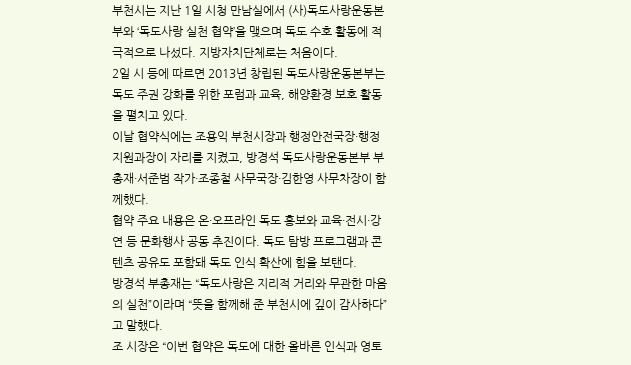부천시는 지난 1일 시청 만남실에서 (사)독도사랑운동본부와 ‘독도사랑 실천 협약’을 맺으며 독도 수호 활동에 적극적으로 나섰다. 지방자치단체로는 처음이다.
2일 시 등에 따르면 2013년 창립된 독도사랑운동본부는 독도 주권 강화를 위한 포럼과 교육, 해양환경 보호 활동을 펼치고 있다.
이날 협약식에는 조용익 부천시장과 행정안전국장·행정지원과장이 자리를 지켰고, 방경석 독도사랑운동본부 부총재·서준범 작가·조종철 사무국장·김한영 사무차장이 함께했다.
협약 주요 내용은 온·오프라인 독도 홍보와 교육·전시·강연 등 문화행사 공동 추진이다. 독도 탐방 프로그램과 콘텐츠 공유도 포함돼 독도 인식 확산에 힘을 보탠다.
방경석 부총재는 “독도사랑은 지리적 거리와 무관한 마음의 실천”이라며 “뜻을 함께해 준 부천시에 깊이 감사하다”고 말했다.
조 시장은 “이번 협약은 독도에 대한 올바른 인식과 영토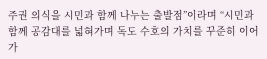주권 의식을 시민과 함께 나누는 출발점”이라며 “시민과 함께 공감대를 넓혀가며 독도 수호의 가치를 꾸준히 이어가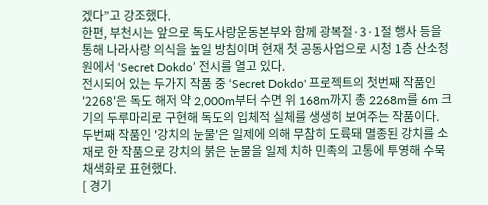겠다”고 강조했다.
한편, 부천시는 앞으로 독도사랑운동본부와 함께 광복절·3·1절 행사 등을 통해 나라사랑 의식을 높일 방침이며 현재 첫 공동사업으로 시청 1층 산소정원에서 ‘Secret Dokdo’ 전시를 열고 있다.
전시되어 있는 두가지 작품 중 ‘Secret Dokdo' 프로젝트의 첫번째 작품인 '2268'은 독도 해저 약 2,000m부터 수면 위 168m까지 총 2268m를 6m 크기의 두루마리로 구현해 독도의 입체적 실체를 생생히 보여주는 작품이다.
두번째 작품인 '강치의 눈물'은 일제에 의해 무참히 도륙돼 멸종된 강치를 소재로 한 작품으로 강치의 붉은 눈물을 일제 치하 민족의 고통에 투영해 수묵채색화로 표현했다.
[ 경기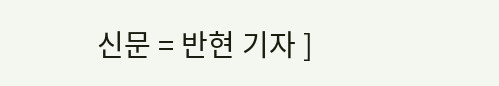신문 = 반현 기자 ]